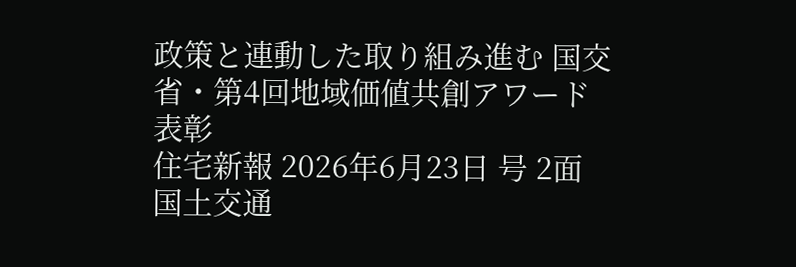政策と連動した取り組み進む 国交省・第4回地域価値共創アワード表彰
住宅新報 2026年6月23日 号 2面
国土交通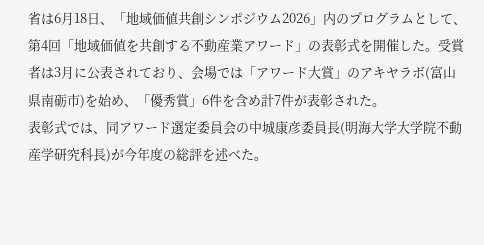省は6月18日、「地域価値共創シンポジウム2026」内のプログラムとして、第4回「地域価値を共創する不動産業アワード」の表彰式を開催した。受賞者は3月に公表されており、会場では「アワード大賞」のアキヤラボ(富山県南砺市)を始め、「優秀賞」6件を含め計7件が表彰された。
表彰式では、同アワード選定委員会の中城康彦委員長(明海大学大学院不動産学研究科長)が今年度の総評を述べた。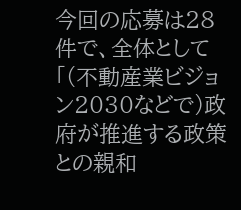今回の応募は28件で、全体として「(不動産業ビジョン2030などで)政府が推進する政策との親和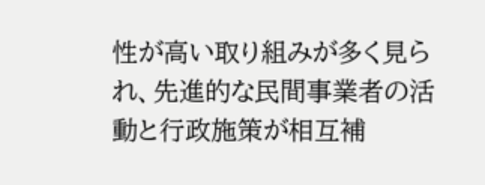性が高い取り組みが多く見られ、先進的な民間事業者の活動と行政施策が相互補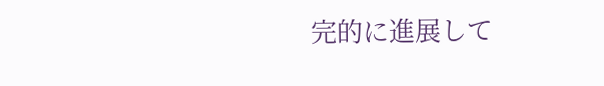完的に進展して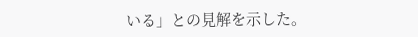いる」との見解を示した。